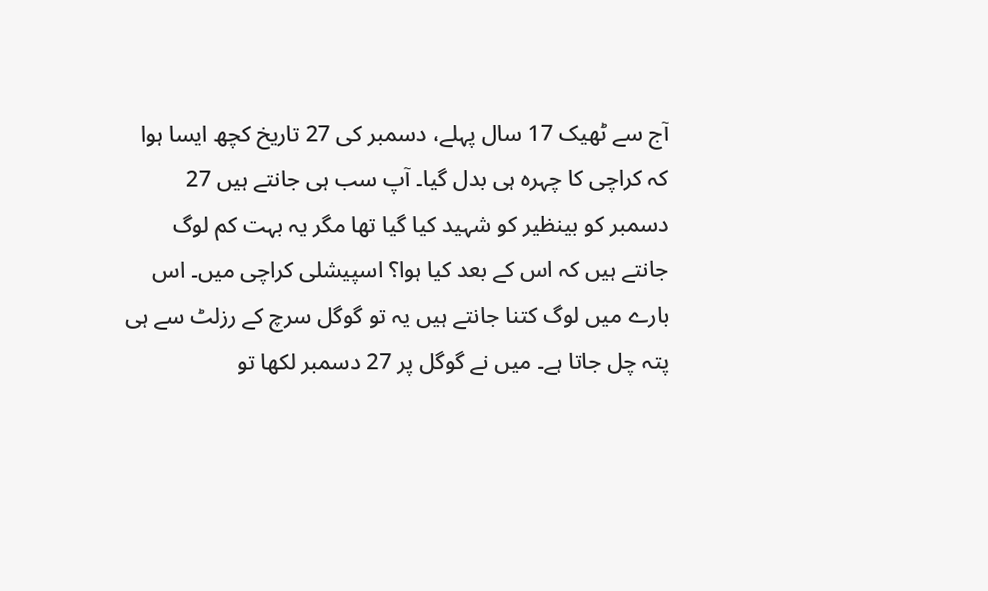آج سے ٹھیک 17 سال پہلے، دسمبر کی 27 تاریخ کچھ ایسا ہوا کہ کراچی کا چہرہ ہی بدل گیا۔ آپ سب ہی جانتے ہیں 27 دسمبر کو بینظیر کو شہید کیا گیا تھا مگر یہ بہت کم لوگ جانتے ہیں کہ اس کے بعد کیا ہوا؟ اسپیشلی کراچی میں۔ اس بارے میں لوگ کتنا جانتے ہیں یہ تو گوگل سرچ کے رزلٹ سے ہی پتہ چل جاتا ہے۔ میں نے گوگل پر 27 دسمبر لکھا تو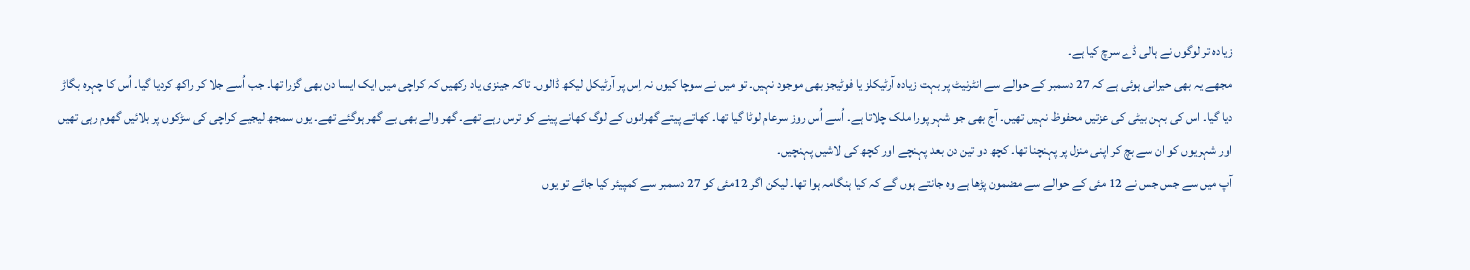زیادہ تر لوگوں نے ہالی ڈے سرچ کیا ہے۔
مجھے یہ بھی حیرانی ہوئی ہے کہ 27 دسمبر کے حوالے سے انٹرنیٹ پر بہت زیادہ آرٹیکلز یا فوٹیجز بھی موجود نہیں۔ تو میں نے سوچا کیوں نہ اِس پر آرٹیکل لیکھ ڈالوں۔ تاکہ جینزی یاد رکھیں کہ کراچی میں ایک ایسا دن بھی گزرا تھا۔ جب اُسے جلا کر راکھ کردیا گیا۔ اُس کا چہرہ بگاڑ دیا گیا۔ اس کی بہن بیٹی کی عزتیں محفوظ نہیں تھیں۔ آج بھی جو شہر پورا ملک چلاتا ہے۔ اُسے اُس روز سرعام لوٹا گیا تھا۔ کھاتے پیتے گھرانوں کے لوگ کھانے پینے کو ترس رہے تھے۔ گھر والے بھی بے گھر ہوگئے تھے۔ یوں سمجھ لیجیے کراچی کی سڑکوں پر بلائیں گھوم رہی تھیں اور شہریوں کو ان سے بچ کر اپنی منزل پر پہنچنا تھا۔ کچھ دو تین دن بعد پہنچے اور کچھ کی لاشیں پہنچیں۔
آپ میں سے جس جس نے 12 مئی کے حوالے سے مضمون پڑھا ہے وہ جانتے ہوں گے کہ کیا ہنگامہ ہوا تھا۔ لیکن اگر 12مئی کو 27 دسمبر سے کمپیئر کیا جائے تو یوں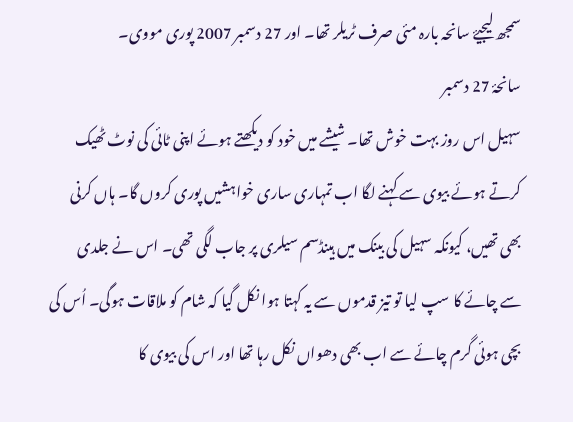سمجھ لیجیۓ سانحہ بارہ مئی صرف ٹریلر تھا۔ اور 27 دسمبر 2007 پوری مووی۔
سانحۂ 27 دسمبر
سہیل اس روز بہت خوش تھا۔ شیشے میں خود کو دیکھتے ہوئے اپنی ٹائی کی نوٹ ٹھیک کرتے ہوئے بیوی سے کہنے لگا اب تمہاری ساری خواہشیں پوری کروں گا۔ ہاں کرنی بھی تھیں، کیونکہ سہیل کی بینک میں ہینڈسم سیلری پر جاب لگی تھی۔ اس نے جلدی سے چائے کا سپ لیا تو تیز قدموں سے یہ کہتا ہوا نکل گیا کہ شام کو ملاقات ہوگی۔ اُس کی بچی ہوئی گرم چائے سے اب بھی دھواں نکل رہا تھا اور اس کی بیوی کا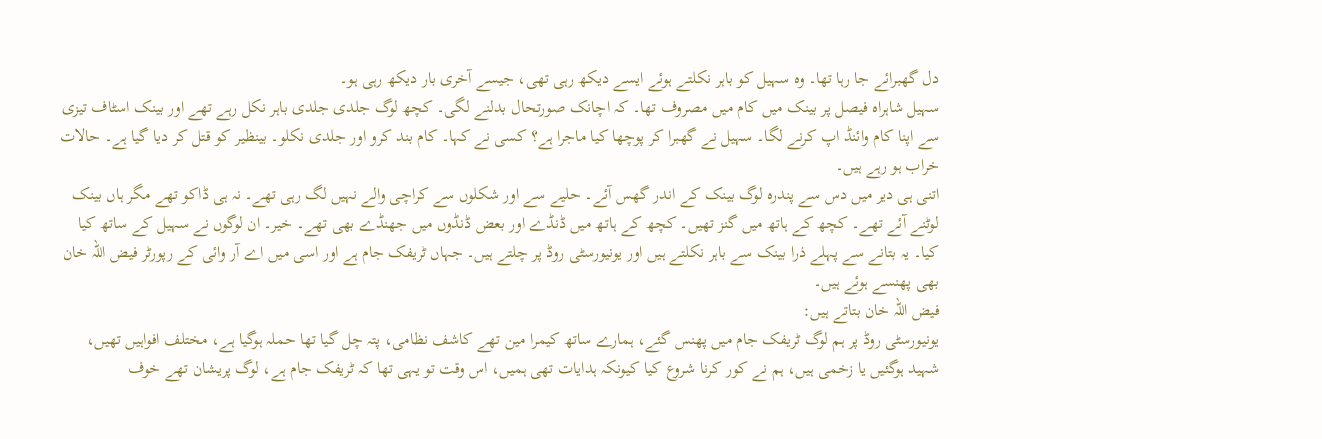دل گھبرائے جا رہا تھا۔ وہ سہیل کو باہر نکلتے ہوئے ایسے دیکھ رہی تھی، جیسے آخری بار دیکھ رہی ہو۔
سہیل شاہراہ فیصل پر بینک میں کام میں مصروف تھا۔ کہ اچانک صورتحال بدلنے لگی۔ کچھ لوگ جلدی جلدی باہر نکل رہے تھے اور بینک اسٹاف تیزی سے اپنا کام وائنڈ اپ کرنے لگا۔ سہیل نے گھبرا کر پوچھا کیا ماجرا ہے؟ کسی نے کہا۔ کام بند کرو اور جلدی نکلو۔ بینظیر کو قتل کر دیا گیا ہے۔ حالات خراب ہو رہے ہیں۔
اتنی ہی دیر میں دس سے پندرہ لوگ بینک کے اندر گھس آئے۔ حلیے سے اور شکلوں سے کراچی والے نہیں لگ رہی تھے۔ نہ ہی ڈاکو تھے مگر ہاں بینک لوٹنے آئے تھے۔ کچھ کے ہاتھ میں گنز تھیں۔ کچھ کے ہاتھ میں ڈنڈے اور بعض ڈنڈوں میں جھنڈے بھی تھے۔ خیر۔ ان لوگوں نے سہیل کے ساتھ کیا کیا۔ یہ بتانے سے پہلے ذرا بینک سے باہر نکلتے ہیں اور یونیورسٹی روڈ پر چلتے ہیں۔ جہاں ٹریفک جام ہے اور اسی میں اے آر وائی کے رپورٹر فیض اللہ خان بھی پھنسے ہوئے ہیں۔
فیض اللہ خان بتاتے ہیں:
یونیورسٹی روڈ پر ہم لوگ ٹریفک جام میں پھنس گئے، ہمارے ساتھ کیمرا مین تھے کاشف نظامی، پتہ چل گیا تھا حملہ ہوگیا ہے، مختلف افواہیں تھیں، شہید ہوگئیں یا زخمی ہیں، ہم نے کور کرنا شروع کیا کیونکہ ہدایات تھی ہمیں، اس وقت تو یہی تھا کہ ٹریفک جام ہے، لوگ پریشان تھے خوف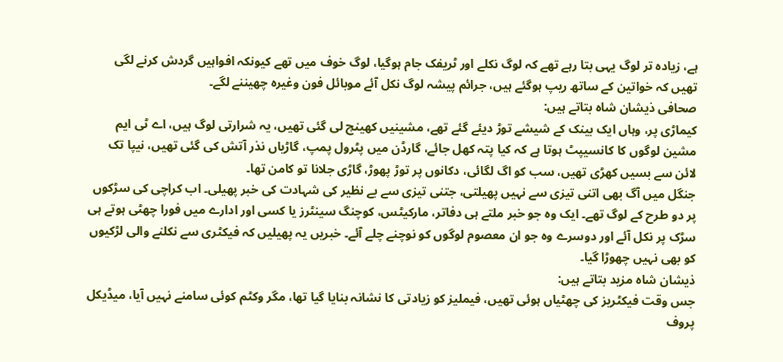ہے، زیادہ تر لوگ یہی بتا رہے تھے کہ لوگ نکلے اور ٹریفک جام ہوگیا، لوگ خوف میں تھے کیونکہ افواہیں گردش کرنے لگی تھیں کہ خواتین کے ساتھ ریپ ہوگئے ہیں، جرائم پیشہ لوگ نکل آئے موبائل فون وغیرہ چھیننے لگے۔
صحافی ذیشان شاہ بتاتے ہیں:
کیماڑی پر، وہاں ایک بینک کے شیشے توڑ دیئے گئے تھے، مشینیں کھینچ لی گئی تھیں، یہ شرارتی لوگ ہیں، اے ٹی ایم مشین لوگوں کا کانسیپٹ ہوتا ہے کہ کیا پتہ کھل جائے، گارڈن میں پٹرول پمپ، گاڑیاں نذر آتش کی گئی تھیں، نیپا تک لائن سے بسیں کھڑی تھیں، سب کو اگ لگائی، دکانوں پر توڑ پھوڑ، گاڑی جلانا تو کامن تھا۔
جنگل میں آگ بھی اتنی تیزی سے نہیں پھیلتی، جتنی تیزی سے بے نظیر کی شہادت کی خبر پھیلی۔ اب کراچی کی سڑکوں پر دو طرح کے لوگ تھے۔ ایک وہ جو خبر ملتے ہی دفاتر، مارکیٹس، کوچنگ سینٹرز یا کسی اور ادارے میں فورا چھٹی ہوتے ہی سڑک پر نکل آئے اور دوسرے وہ جو ان معصوم لوگوں کو نوچنے چلے آئے۔ خبریں یہ پھیلیں کہ فیکٹری سے نکلنے والی لڑکیوں کو بھی نہیں چھوڑا گیا۔
ذیشان شاہ مزید بتاتے ہیں:
جس وقت فیکٹریز کی چھٹیاں ہوئی تھیں، فیملیز کو زیادتی کا نشانہ بنایا گیا تھا، مگر وکٹم کوئی سامنے نہیں آیا، میڈیکل پروف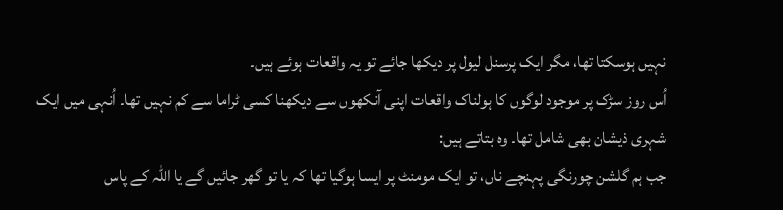نہیں ہوسکتا تھا، مگر ایک پرسنل لیول پر دیکھا جائے تو یہ واقعات ہوئے ہیں۔
اُس روز سڑک پر موجود لوگوں کا ہولناک واقعات اپنی آنکھوں سے دیکھنا کسی ٹراما سے کم نہیں تھا۔ اُنہی میں ایک شہری ذیشان بھی شامل تھا۔ وہ بتاتے ہیں:
جب ہم گلشن چورنگی پہنچے ناں، تو ایک مومنٹ پر ایسا ہوگیا تھا کہ یا تو گھر جائیں گے یا اللہ کے پاس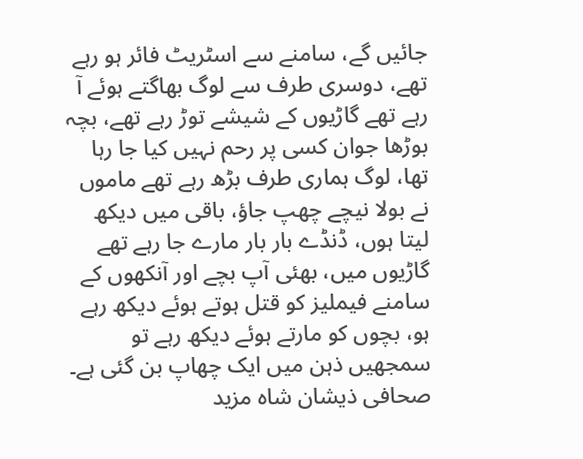جائیں گے، سامنے سے اسٹریٹ فائر ہو رہے تھے، دوسری طرف سے لوگ بھاگتے ہوئے آ رہے تھے گاڑیوں کے شیشے توڑ رہے تھے، بچہ بوڑھا جوان کسی پر رحم نہیں کیا جا رہا تھا، لوگ ہماری طرف بڑھ رہے تھے ماموں نے بولا نیچے چھپ جاؤ، باقی میں دیکھ لیتا ہوں، ڈنڈے بار بار مارے جا رہے تھے گاڑیوں میں، بھئی آپ بچے اور آنکھوں کے سامنے فیملیز کو قتل ہوتے ہوئے دیکھ رہے ہو، بچوں کو مارتے ہوئے دیکھ رہے تو سمجھیں ذہن میں ایک چھاپ بن گئی ہے۔
صحافی ذیشان شاہ مزید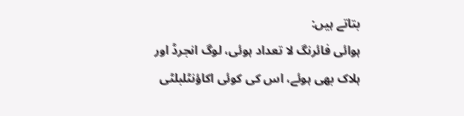بتاتے ہیں:
ہوائی فائرنگ لا تعداد ہوئی، لوگ انجرڈ اور ہلاک بھی ہوئے، اس کی کوئی اکاؤنٹلبلٹی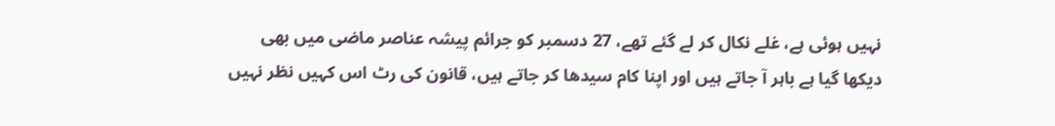نہیں ہوئی ہے، غلے نکال کر لے گئے تھے، 27 دسمبر کو جرائم پیشہ عناصر ماضی میں بھی دیکھا گیا ہے باہر آ جاتے ہیں اور اپنا کام سیدھا کر جاتے ہیں، قانون کی رٹ اس کہیں نظر نہیں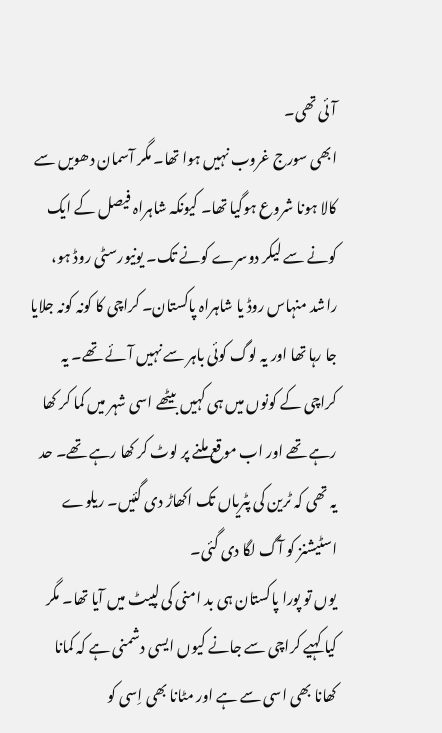آئی تھی۔
ابھی سورج غروب نہیں ہوا تھا۔ مگر آسمان دھویں سے کالا ہونا شروع ہوگیا تھا۔ کیونکہ شاہراہ فیصل کے ایک کونے سے لیکر دوسرے کونے تک۔ یونیورسٹی روڈ ہو، راشد منہاس روڈ یا شاہراہ پاکستان۔ کراچی کا کونہ کونہ جلایا جا رہا تھا اور یہ لوگ کوئی باہر سے نہیں آئے تھے۔ یہ کراچی کے کونوں میں ہی کہیں بیٹھے اسی شہر میں کما کر کھا رہے تھے اور اب موقع ملنے پر لوٹ کر کھا رہے تھے۔ حد یہ تھی کہ ٹرین کی پٹریاں تک اکھاڑ دی گئیں۔ ریلوے اسٹیشنز کو آگ لگا دی گئی۔
یوں تو پورا پاکستان ہی بد امنی کی لپیٹ میں آیا تھا۔ مگر کیا کہیے کراچی سے جانے کیوں ایسی دشمنی ہے کہ کمانا کھانا بھی اسی سے ہے اور مٹانا بھی اِسی کو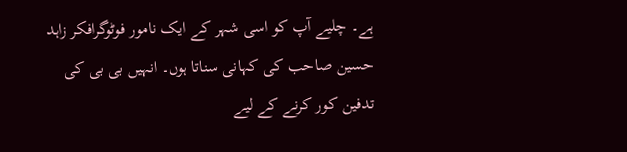ہے۔ چلیے آپ کو اسی شہر کے ایک نامور فوٹوگرافکر زاہد حسین صاحب کی کہانی سناتا ہوں۔ انہیں بی بی کی تدفین کور کرنے کے لیے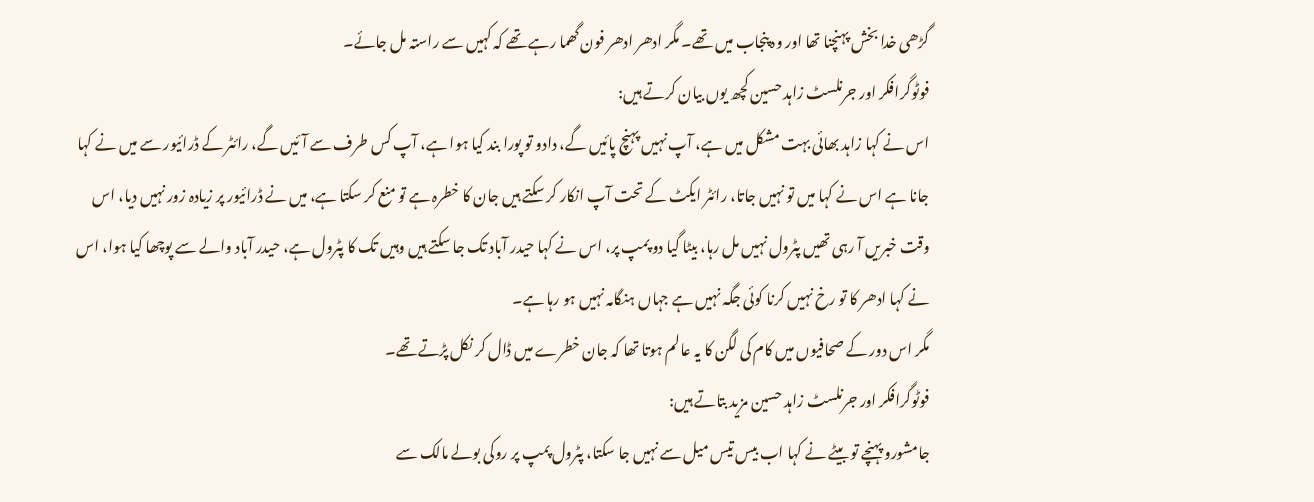گڑھی خدا بخش پہنچنا تھا اور وہ پنجاب میں تھے۔ مگر ادھر ادھر فون گھما رہے تھے کہ کہیں سے راستہ مل جائے۔
فوٹوگرافکر اور جرنلسٹ زاہد حسین کچھ یوں بیان کرتے ہیں:
اس نے کہا زاہد بھائی بہت مشکل میں ہے، آپ نہیں پہنچ پائیں گے، دادو تو پورا بند کیا ہوا ہے، آپ کس طرف سے آئیں گے، رائٹر کے ڈرائیور سے میں نے کہا جانا ہے اس نے کہا میں تو نہیں جاتا، رائٹر ایکٹ کے تحت آپ انکار کر سکتے ہیں جان کا خطرہ ہے تو منع کر سکتا ہے، میں نے ڈرائیور پر زیادہ زور نہیں دیا، اس وقت خبریں آ رہی تھیں پٹرول نہیں مل رہا، بیٹا گیا دو پمپ پر، اس نے کہا حیدر آباد تک جا سکتے ہیں وہیں تک کا پٹرول ہے، حیدر آباد والے سے پوچھا کیا ہوا، اس نے کہا ادھر کا تو رخ نہیں کرنا کوئی جگہ نہیں ہے جہاں ہنگامہ نہیں ہو رہا ہے۔
مگر اس دور کے صحافیوں میں کام کی لگن کا یہ عالم ہوتا تھا کہ جان خطرے میں ڈال کر نکل پڑتے تھے۔
فوٹوگرافکر اور جرنلسٹ زاہد حسین مزید بتاتے ہیں:
جامشورو پہنچے تو بیٹے نے کہا اب بیس تیس میل سے نہیں جا سکتا، پٹرول پمپ پر روکی بولے مالک سے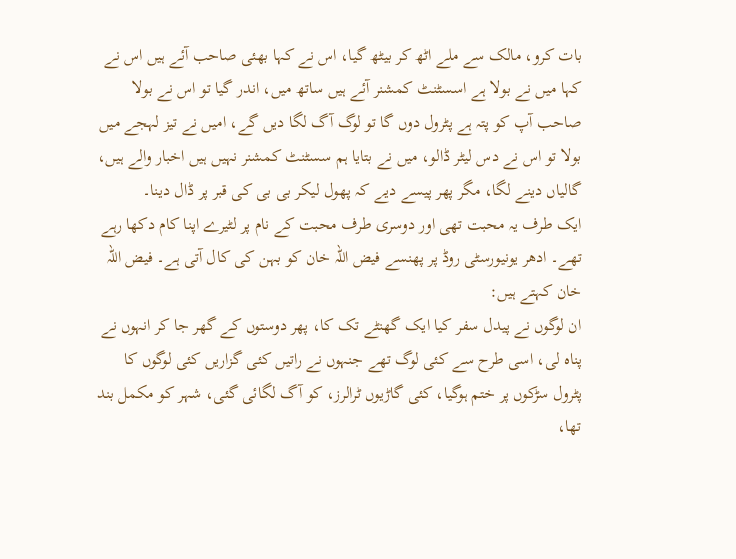بات کرو، مالک سے ملے اٹھ کر بیٹھ گیا، اس نے کہا بھئی صاحب آئے ہیں اس نے کہا میں نے بولا ہے اسسٹنٹ کمشنر آئے ہیں ساتھ میں، اندر گیا تو اس نے بولا صاحب آپ کو پتہ ہے پٹرول دوں گا تو لوگ آگ لگا دیں گے، امیں نے تیز لہجے میں بولا تو اس نے دس لیٹر ڈالو، میں نے بتایا ہم سسٹنٹ کمشنر نہیں ہیں اخبار والے ہیں، گالیاں دینے لگا، مگر پھر پیسے دیے کہ پھول لیکر بی بی کی قبر پر ڈال دینا۔
ایک طرف یہ محبت تھی اور دوسری طرف محبت کے نام پر لٹیرے اپنا کام دکھا رہے تھے۔ ادھر یونیورسٹی روڈ پر پھنسے فیض اللہ خان کو بہن کی کال آتی ہے۔ فیض اللہ خان کہتے ہیں:
ان لوگوں نے پیدل سفر کیا ایک گھنٹے تک کا، پھر دوستوں کے گھر جا کر انہوں نے پناہ لی، اسی طرح سے کئی لوگ تھے جنہوں نے راتیں کئی گزاریں کئی لوگوں کا پٹرول سڑکوں پر ختم ہوگیا، کئی گاڑیوں ٹرالرز، کو آگ لگائی گئی، شہر کو مکمل بند تھا،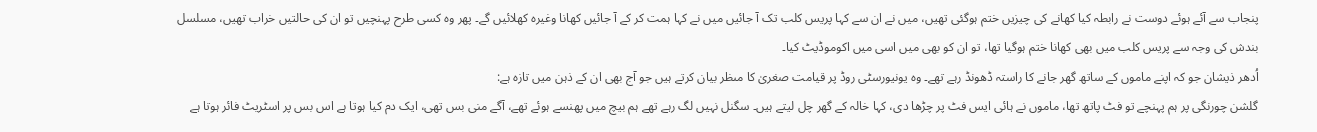پنجاب سے آئے ہوئے دوست نے رابطہ کیا کھانے کی چیزیں ختم ہوگئی تھیں، میں نے ان سے کہا پریس کلب تک آ جائیں میں نے کہا ہمت کر کے آ جائیں کھانا وغیرہ کھلائیں گے۔ پھر وہ کسی طرح پہنچیں تو ان کی حالتیں خراب تھیں، مسلسل بندش کی وجہ سے پریس کلب میں بھی کھانا ختم ہوگیا تھا، تو ان کو بھی میں اسی میں اکوموڈیٹ کیا۔
اُدھر ذیشان جو کہ اپنے ماموں کے ساتھ گھر جانے کا راستہ ڈھونڈ رہے تھے۔ وہ یونیورسٹی روڈ پر قیامت صغریٰ کا مںظر بیان کرتے ہیں جو آج بھی ان کے ذہن میں تازہ ہے:
گلشن چورنگی پر ہم پہنچے تو فٹ پاتھ تھا، ماموں نے ہائی ایس فٹ پر چڑھا دی، کہا خالہ کے گھر چل لیتے ہیں۔ سگنل نہیں لگ رہے تھے ہم بیچ میں پھنسے ہوئے تھے، آگے منی بس تھی، ایک دم کیا ہوتا ہے اس بس پر اسٹریٹ فائر ہوتا ہے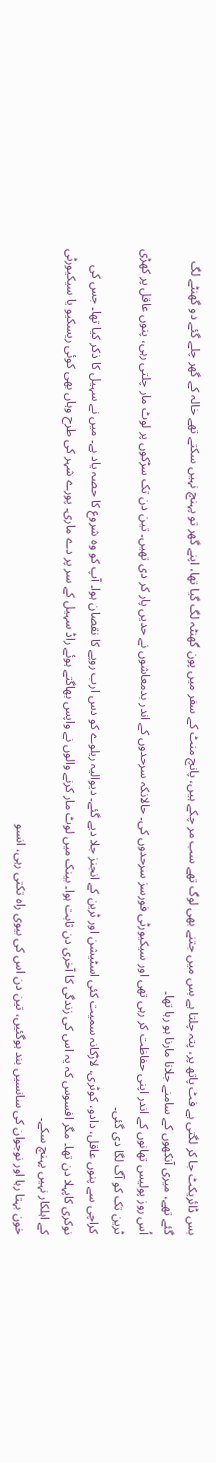بس ڈائریکٹ جا کر لگتی ہے فٹ پاتھ پر، پتہ چلتا ہے بس میں جتنے بھی لوگ تھے سب مر چکے ہیں، پانچ منٹ کے سفر میں پون گھنٹہ لگ گیا تھا، اپنے گھر تو پہنچ نہیں سکتے تھے خالہ کے گھر چلے گئے دو گھنٹے لگ گئے تھے، میری آنکھوں کے سامنے جلانا مارنا ہو رہا تھا۔
اُس روز پولیس تھانوں کے اندر اپنی حفاظت کر رہی تھی اور سیکیورٹی فورسز سرحدوں کی۔ حالانکہ سرحدوں کے اندر بدمعاشوں نے حدیں پار کر دی تھیں۔ تین دن تک سڑکوں پر لوٹ مار چلتی رہی، پنوں عاقل پر کھڑی ٹرین تک کو آگ لگا دی گئی۔
کراچی سے پنوں عاقل، دادو، کوٹری، لاڑکانہ سمیت کئی اسٹیشن اور ٹرین کے انجنز جلا دیے گئے۔ دیوالیہ ریلوے کو دس ارب روپے کا نقصان ہوا۔ آپ کو وہ شروع کا حصہ یاد ہے۔ میں نے سہیل کا ذکر کیا تھا۔ جس کی نوکری کاپہلا دن تھا۔ مگر افسوس کہ یہ اس کی زندگی کا آخری دن ثابت ہوا۔ بینک میں لوٹ مار کرنے والوں نے واپس بھاگتے ہوئے راڈ سہیل کے سر پر دے ماری۔ پورے شہر کی طرح وہاں بھی کوئی ریسکیو یا سیکیورٹی کے اہلکار نہیں پہنچ سکے۔
خون بہتا رہا اور نوجوان کی سانسیں بند ہوگئیں، تین دن اس کی بیوی راہ تکتی رہی، انسو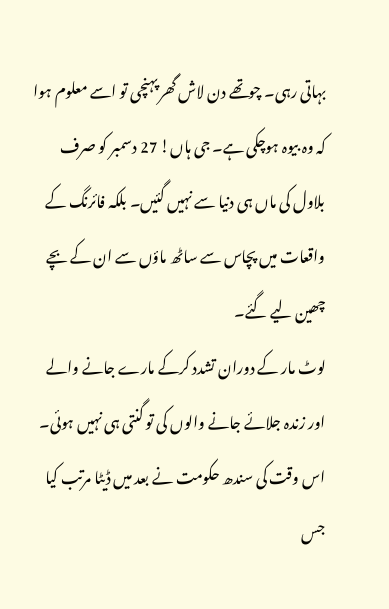بہاتی رہی۔ چوتھے دن لاش گھر پہنچی تو اسے معلوم ہوا کہ وہ بیوہ ہوچکی ہے۔ جی ہاں! 27 دسمبر کو صرف بلاول کی ماں ہی دنیا سے نہیں گئیں۔ بلکہ فائرنگ کے واقعات میں پچاس سے ساٹھ ماؤں سے ان کے بچے چھین لیے گئے۔
لوٹ مار کے دوران تشدد کرکے مارے جانے والے اور زندہ جلائے جانے والوں کی تو گنتی ہی نہیں ہوئی۔ اس وقت کی سندھ حکومت نے بعد میں ڈیٹا مرتب کیا جس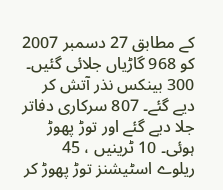کے مطابق 27 دسمبر 2007 کو 968 گاڑیاں جلائی گئیں۔ 300 بینکس نذر آتش کر دیے گئے۔ 807 سرکاری دفاتر جلا دیے گئے اور توڑ پھوڑ ہوئی۔ 10 ٹرینیں ، 45 ریلوے اسٹیشنز توڑ پھوڑ کر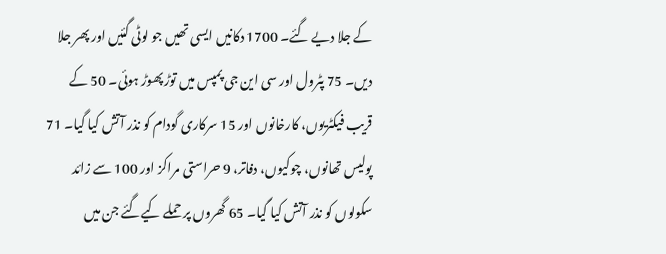کے جلا دیے گئے۔ 1700 دکانیں ایسی تھیں جو لوٹی گئیں اور پھر جلا دیں۔ 75 پٹرول اور سی این جی پمپس میں توڑ پھوڑ ہوئی۔ 50 کے قریب فیکٹریوں، کارخانوں اور 15 سرکاری گودام کو نذر آتش کیا گیا۔ 71 پولیس تھانوں، چوکیوں، دفاتر، 9 حراستی مراکز اور 100 سے زائد سکولوں کو نذر آتش کیا گیا۔ 65 گھروں پر حملے کیےگئے جن میں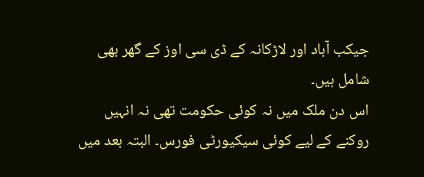جیکب آباد اور لاڑکانہ کے ڈی سی اوز کے گھر بھی شامل ہیں۔
اس دن ملک میں نہ کوئی حکومت تھی نہ انہیں روکنے کے لیے کوئی سیکیورٹی فورس۔ البتہ بعد میں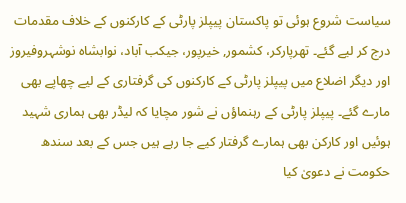سیاست شروع ہوئی تو پاکستان پیپلز پارٹی کے کارکنوں کے خلاف مقدمات درج کر لیے گئے۔ تھرپارکر، کشمور, خیرپور، جیکب آباد، نوابشاہ نوشہروفیروز اور دیگر اضلاع میں پیپلز پارٹی کے کارکنوں کی گرفتاری کے لیے چھاپے بھی مارے گئے۔ پیپلز پارٹی کے رہنماؤں نے شور مچایا کہ لیڈر بھی ہماری شہید ہوئیں اور کارکن بھی ہمارے گرفتار کیے جا رہے ہیں جس کے بعد سندھ حکومت نے دعویٰ کیا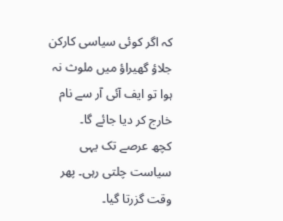کہ اگر کوئی سیاسی کارکن جلاؤ گھیراؤ میں ملوث نہ ہوا تو ایف آئی آر سے نام خارج کر دیا جائے گا۔
کچھ عرصے تک یہی سیاست چلتی رہی۔ پھر وقت گزرتا گیا۔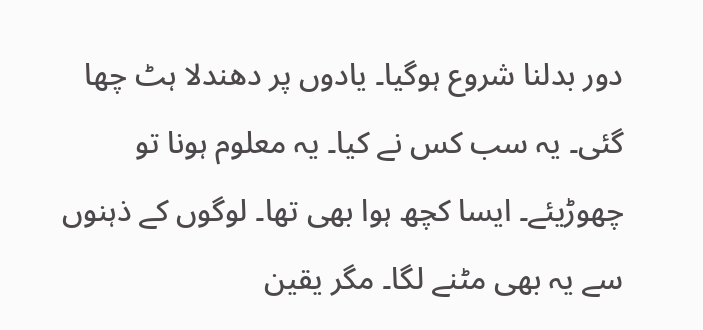دور بدلنا شروع ہوگیا۔ یادوں پر دھندلا ہٹ چھا گئی۔ یہ سب کس نے کیا۔ یہ معلوم ہونا تو چھوڑیئے۔ ایسا کچھ ہوا بھی تھا۔ لوگوں کے ذہنوں سے یہ بھی مٹنے لگا۔ مگر یقین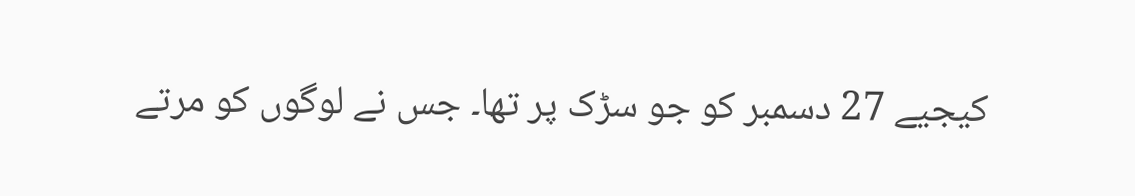کیجیے 27 دسمبر کو جو سڑک پر تھا۔ جس نے لوگوں کو مرتے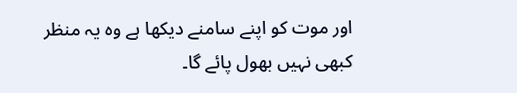اور موت کو اپنے سامنے دیکھا ہے وہ یہ منظر کبھی نہیں بھول پائے گا۔